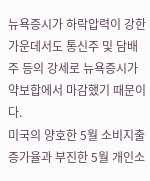뉴욕증시가 하락압력이 강한 가운데서도 통신주 및 담배주 등의 강세로 뉴욕증시가 약보합에서 마감했기 때문이다.
미국의 양호한 5월 소비지출 증가율과 부진한 5월 개인소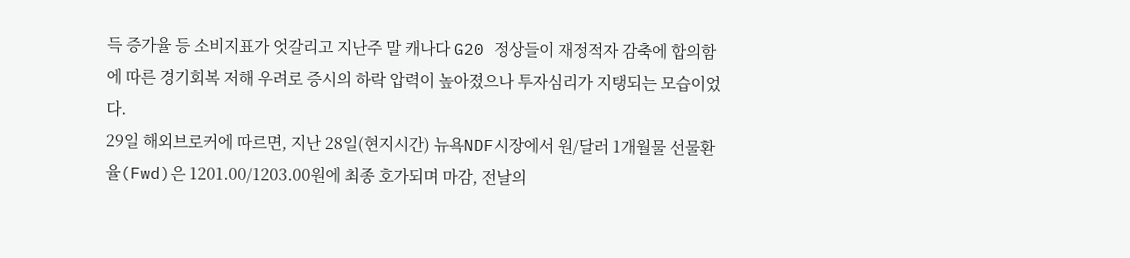득 증가율 등 소비지표가 엇갈리고 지난주 말 캐나다 G20 정상들이 재정적자 감축에 합의함에 따른 경기회복 저해 우려로 증시의 하락 압력이 높아졌으나 투자심리가 지탱되는 모습이었다.
29일 해외브로커에 따르면, 지난 28일(현지시간) 뉴욕NDF시장에서 원/달러 1개월물 선물환율(Fwd)은 1201.00/1203.00원에 최종 호가되며 마감, 전날의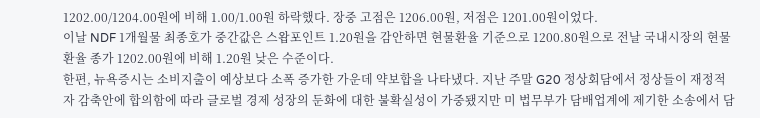1202.00/1204.00원에 비해 1.00/1.00원 하락했다. 장중 고점은 1206.00원, 저점은 1201.00원이었다.
이날 NDF 1개월물 최종호가 중간값은 스왑포인트 1.20원을 감안하면 현물환율 기준으로 1200.80원으로 전날 국내시장의 현물환율 종가 1202.00원에 비해 1.20원 낮은 수준이다.
한편, 뉴욕증시는 소비지출이 예상보다 소폭 증가한 가운데 약보합을 나타냈다. 지난 주말 G20 정상회담에서 정상들이 재정적자 감축안에 합의함에 따라 글로벌 경제 성장의 둔화에 대한 불확실성이 가중됐지만 미 법무부가 담배업계에 제기한 소송에서 담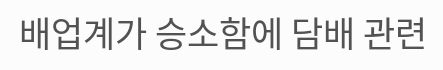배업계가 승소함에 담배 관련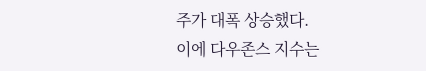주가 대폭 상승했다.
이에 다우존스 지수는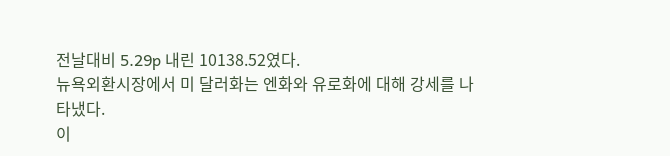전날대비 5.29p 내린 10138.52였다.
뉴욕외환시장에서 미 달러화는 엔화와 유로화에 대해 강세를 나타냈다.
이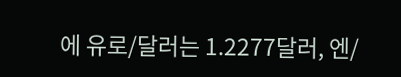에 유로/달러는 1.2277달러, 엔/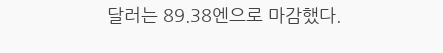달러는 89.38엔으로 마감했다.